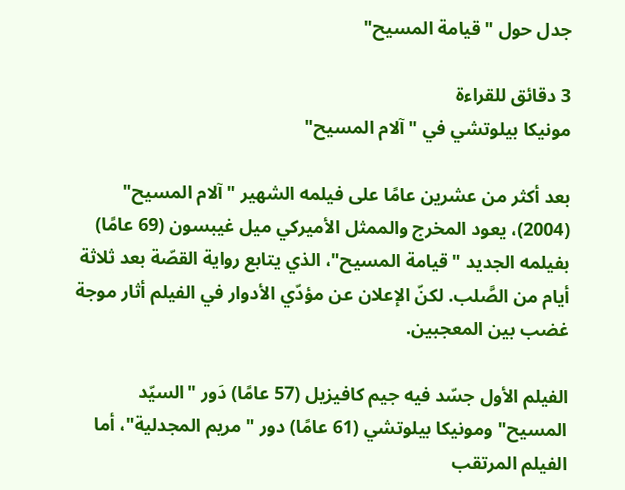جدل حول "قيامة المسيح"

3 دقائق للقراءة
مونيكا بيلوتشي في "آلام المسيح"

بعد أكثر من عشرين عامًا على فيلمه الشهير "آلام المسيح" (2004)، يعود المخرج والممثل الأميركي ميل غيبسون (69 عامًا) بفيلمه الجديد "قيامة المسيح"، الذي يتابع رواية القصّة بعد ثلاثة أيام من الصَّلب. لكنّ الإعلان عن مؤدّي الأدوار في الفيلم أثار موجة غضب بين المعجبين.

الفيلم الأول جسّد فيه جيم كافيزيل (57 عامًا) دَور "السيّد المسيح" ومونيكا بيلوتشي (61 عامًا) دور "مريم المجدلية"، أما الفيلم المرتقب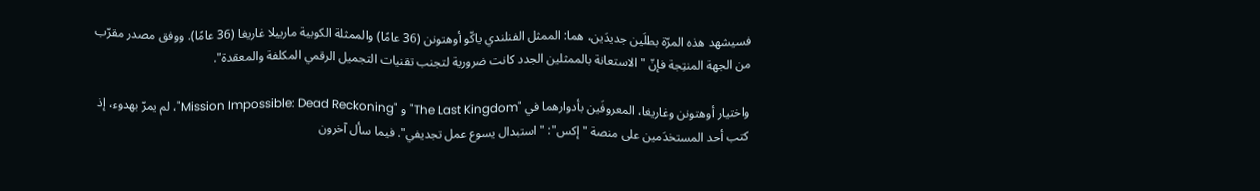فسيشهد هذه المرّة بطلَين جديدَين، هما: الممثل الفنلندي ياكّو أوهتونن (36 عامًا) والممثلة الكوبية مارييلا غاريغا (36 عامًا). ووفق مصدر مقرّب من الجهة المنتِجة فإنّ "الاستعانة بالممثلين الجدد كانت ضرورية لتجنب تقنيات التجميل الرقمي المكلفة والمعقدة".

واختيار أوهتونن وغاريغا، المعروفَين بأدوارهما في "The Last Kingdom" و "Mission Impossible: Dead Reckoning"، لم يمرّ بهدوء، إذ كتب أحد المستخدَمين على منصة "إكس": "استبدال يسوع عمل تجديفي". فيما سأل آخرون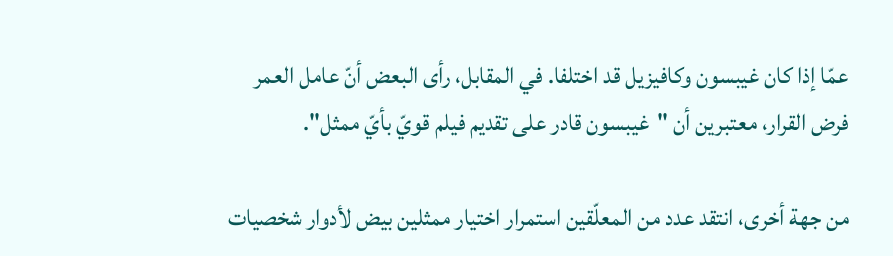عمّا إذا كان غيبسون وكافيزيل قد اختلفا. في المقابل، رأى البعض أنّ عامل العمر فرض القرار، معتبرين أن "غيبسون قادر على تقديم فيلم قويّ بأيّ ممثل".

من جهة أخرى، انتقد عدد من المعلّقين استمرار اختيار ممثلين بيض لأدوار شخصيات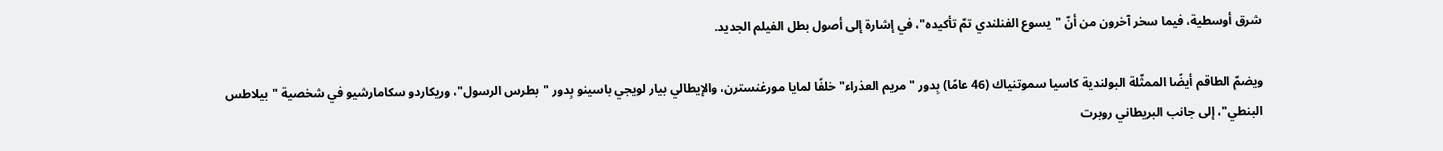شرق أوسطية، فيما سخر آخرون من أنّ "يسوع الفنلندي تمّ تأكيده"، في إشارة إلى أصول بطل الفيلم الجديد.

ويضمّ الطاقم أيضًا الممثّلة البولندية كاسيا سموتنياك (46 عامًا) بِدور "مريم العذراء" خلفًا لمايا مورغنسترن، والإيطالي بيار لويجي باسينو بِدور "بطرس الرسول"، وريكاردو سكامارشيو في شخصية "بيلاطس البنطي"، إلى جانب البريطاني روبرت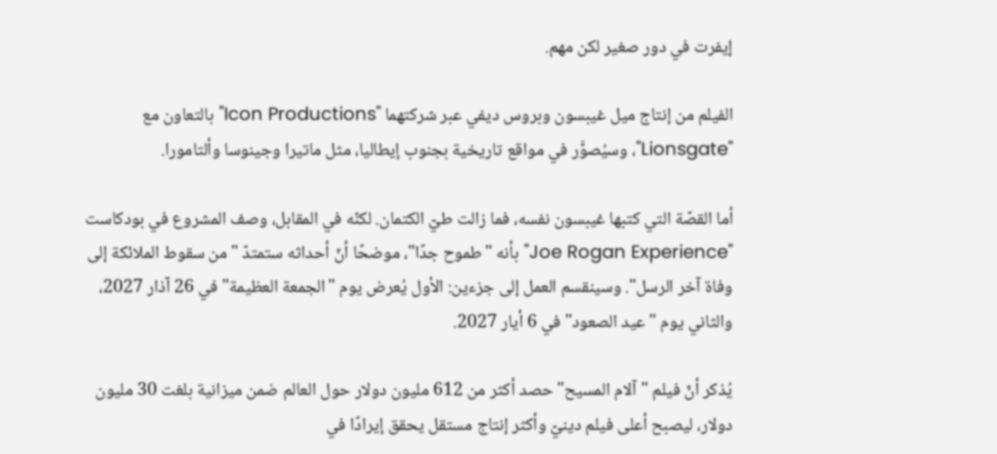إيفرت في دور صغير لكن مهم.

الفيلم من إنتاج ميل غيبسون وبروس ديفي عبر شركتهما "Icon Productions" بالتعاون مع "Lionsgate"، وسيُصوَّر في مواقع تاريخية بجنوب إيطاليا، مثل ماتيرا وجينوسا وألتامورا.

أما القصّة التي كتبها غيبسون نفسه، فما زالت طيّ الكتمان. لكنّه في المقابل، وصف المشروع في بودكاست "Joe Rogan Experience" بأنه "طموح جدًا"، موضحًا أنّ أحداثه ستمتدّ "من سقوط الملائكة إلى وفاة آخر الرسل". وسينقسم العمل إلى جزءين: الأول يُعرض يوم "الجمعة العظيمة" في 26 آذار 2027، والثاني يوم "عيد الصعود" في 6 أيار 2027.

يُذكر أنّ فيلم "آلام المسيح" حصد أكثر من 612 مليون دولار حول العالم ضمن ميزانية بلغت 30 مليون دولار، ليصبح أعلى فيلم دينيّ وأكثر إنتاج مستقل يحقق إيرادًا في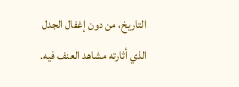التاريخ، من دون إغفال الجدل الذي أثارته مشاهد العنف فيه.